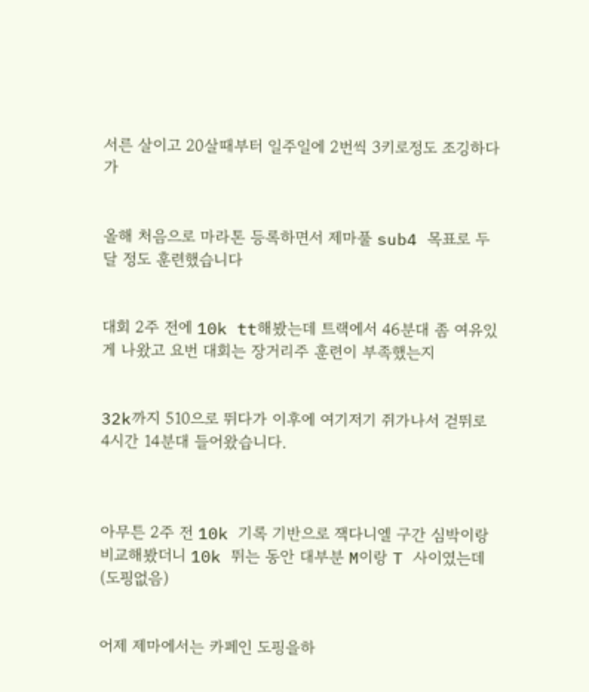서른 살이고 20살때부터 일주일에 2번씩 3키로정도 조깅하다가


올해 처음으로 마라톤 등록하면서 제마풀 sub4 목표로 두 달 정도 훈련했습니다


대회 2주 전에 10k tt해봤는데 트랙에서 46분대 좀 여유있게 나왔고 요번 대회는 장거리주 훈련이 부족했는지


32k까지 510으로 뛰다가 이후에 여기저기 쥐가나서 걷뛰로 4시간 14분대 들어왔습니다.



아무튼 2주 전 10k 기록 기반으로 잭다니엘 구간 심박이랑 비교해봤더니 10k 뛰는 동안 대부분 M이랑 T 사이였는데 (도핑없음)


어제 제마에서는 카페인 도핑을하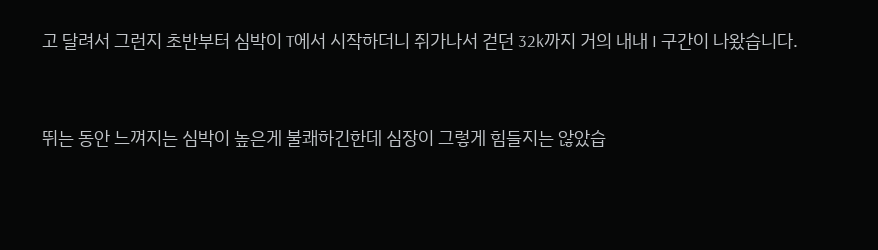고 달려서 그런지 초반부터 심박이 T에서 시작하더니 쥐가나서 걷던 32k까지 거의 내내 I 구간이 나왔습니다.


뛰는 동안 느껴지는 심박이 높은게 불쾌하긴한데 심장이 그렇게 힘들지는 않았습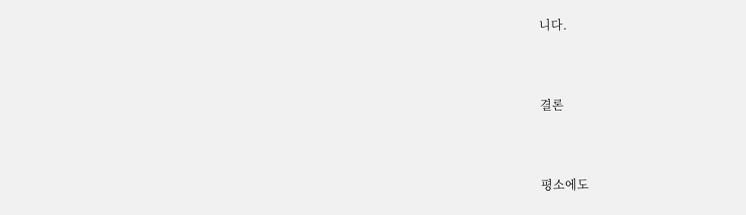니다.


결론


평소에도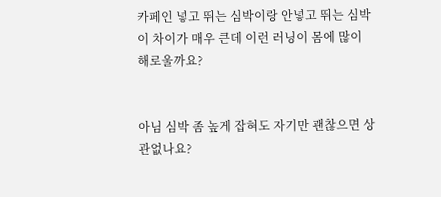카페인 넣고 뛰는 심박이랑 안넣고 뛰는 심박이 차이가 매우 큰데 이런 러닝이 몸에 많이 해로울까요?


아님 심박 좀 높게 잡혀도 자기만 괜찮으면 상관없나요?